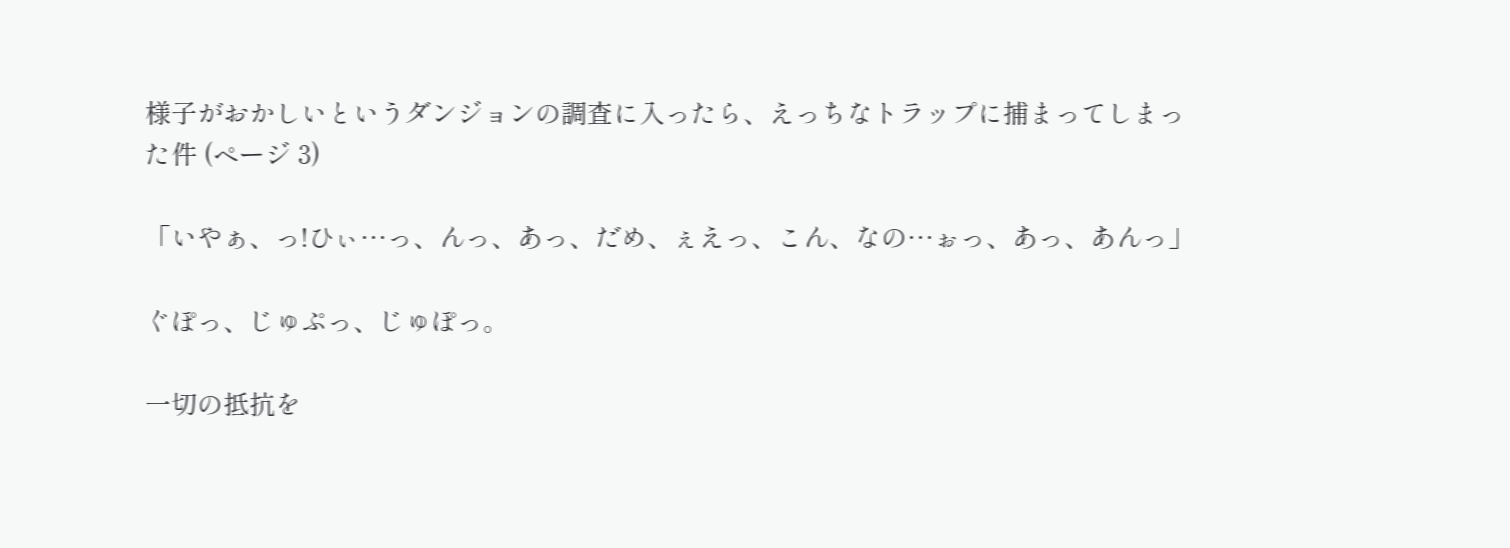様子がおかしいというダンジョンの調査に入ったら、えっちなトラップに捕まってしまった件 (ページ 3)

「いやぁ、っ!ひぃ…っ、んっ、あっ、だめ、ぇえっ、こん、なの…ぉっ、あっ、あんっ」

ぐぽっ、じゅぷっ、じゅぽっ。

一切の抵抗を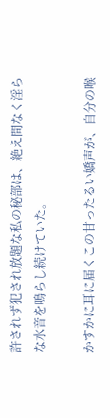許されず犯され放題な私の秘部は、絶え間なく淫らな水音を鳴らし続けていた。

かすかに耳に届くこの甘ったるい嬌声が、自分の喉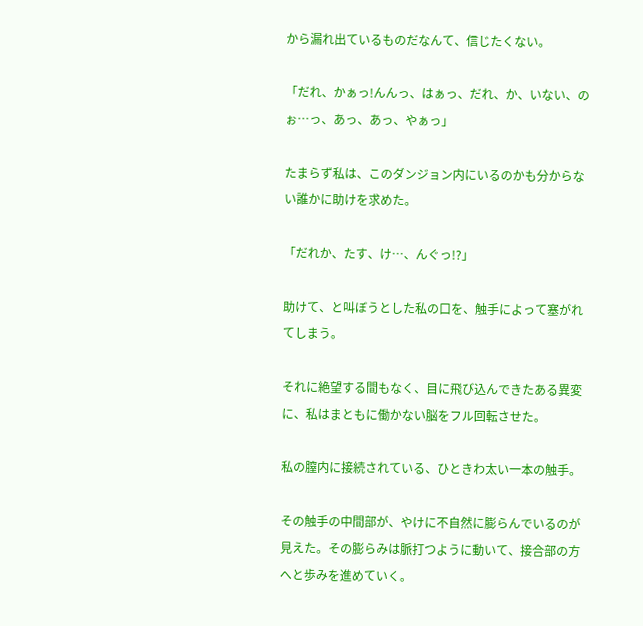から漏れ出ているものだなんて、信じたくない。

「だれ、かぁっ!んんっ、はぁっ、だれ、か、いない、のぉ…っ、あっ、あっ、やぁっ」

たまらず私は、このダンジョン内にいるのかも分からない誰かに助けを求めた。

「だれか、たす、け…、んぐっ!?」

助けて、と叫ぼうとした私の口を、触手によって塞がれてしまう。

それに絶望する間もなく、目に飛び込んできたある異変に、私はまともに働かない脳をフル回転させた。

私の膣内に接続されている、ひときわ太い一本の触手。

その触手の中間部が、やけに不自然に膨らんでいるのが見えた。その膨らみは脈打つように動いて、接合部の方へと歩みを進めていく。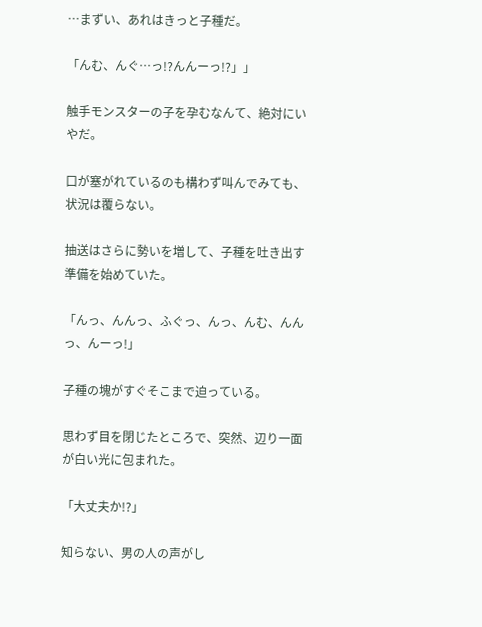…まずい、あれはきっと子種だ。

「んむ、んぐ…っ!?んんーっ!?」」

触手モンスターの子を孕むなんて、絶対にいやだ。

口が塞がれているのも構わず叫んでみても、状況は覆らない。

抽送はさらに勢いを増して、子種を吐き出す準備を始めていた。

「んっ、んんっ、ふぐっ、んっ、んむ、んんっ、んーっ!」

子種の塊がすぐそこまで迫っている。

思わず目を閉じたところで、突然、辺り一面が白い光に包まれた。

「大丈夫か!?」

知らない、男の人の声がし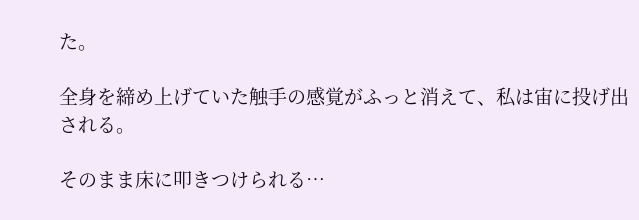た。

全身を締め上げていた触手の感覚がふっと消えて、私は宙に投げ出される。

そのまま床に叩きつけられる…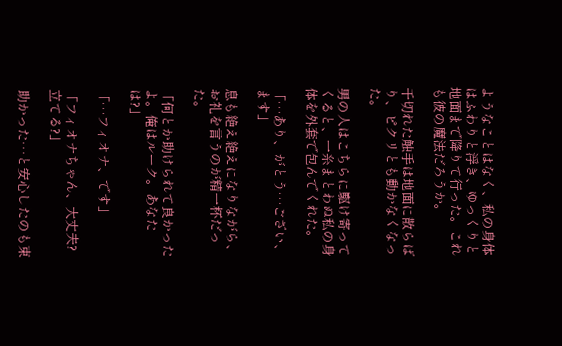ようなことはなく、私の身体はふわりと浮き、ゆっくりと地面まで降りて行った。これも彼の魔法だろうか。

千切れた触手は地面に散らばり、ピクリとも動かなくなった。

男の人はこちらに駆け寄ってくると、一糸まとわぬ私の身体を外套で包んでくれた。

「…あり、がとう…ござい、ます」

息も絶え絶えになりながら、お礼を言うのが精一杯だった。

「何とか助けられて良かったよ。俺はルーク。あなたは?」

「…フィオナ、です」

「フィオナちゃん、大丈夫?立てる?」

助かった…と安心したのも束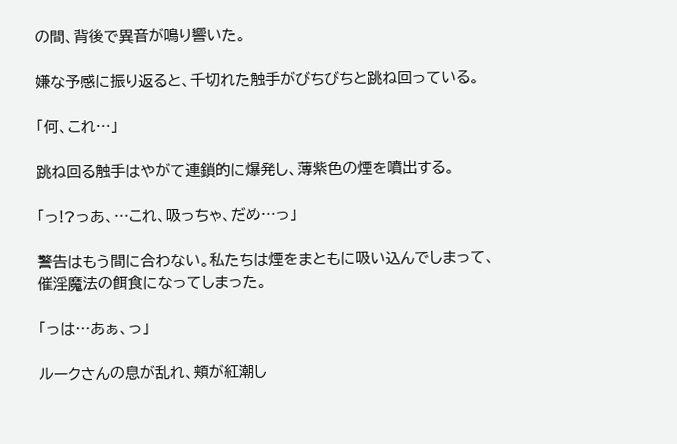の間、背後で異音が鳴り響いた。

嫌な予感に振り返ると、千切れた触手がびちびちと跳ね回っている。

「何、これ…」

跳ね回る触手はやがて連鎖的に爆発し、薄紫色の煙を噴出する。

「っ!?っあ、…これ、吸っちゃ、だめ…っ」

警告はもう間に合わない。私たちは煙をまともに吸い込んでしまって、催淫魔法の餌食になってしまった。

「っは…あぁ、っ」

ルークさんの息が乱れ、頬が紅潮し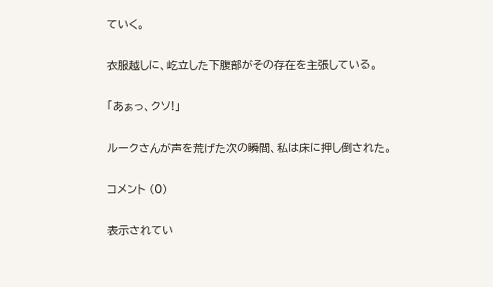ていく。

衣服越しに、屹立した下腹部がその存在を主張している。

「あぁっ、クソ!」

ルークさんが声を荒げた次の瞬間、私は床に押し倒された。

コメント (0)

表示されてい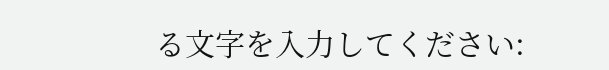る文字を入力してください: